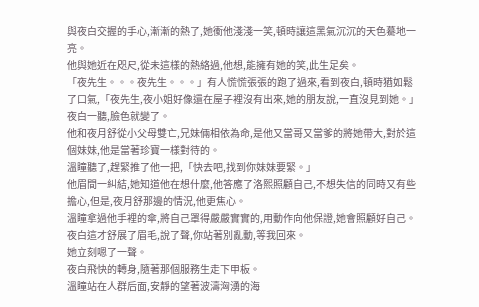與夜白交握的手心,漸漸的熱了,她衝他淺淺一笑,頓時讓這黑氣沉沉的天色驀地一亮。
他與她近在咫尺,從未這樣的熱絡過,他想,能擁有她的笑,此生足矣。
「夜先生。。。夜先生。。。」有人慌慌張張的跑了過來,看到夜白,頓時猶如鬆了口氣,「夜先生,夜小姐好像還在屋子裡沒有出來,她的朋友說,一直沒見到她。」
夜白一聽,臉色就變了。
他和夜月舒從小父母雙亡,兄妹倆相依為命,是他又當哥又當爹的將她帶大,對於這個妹妹,他是當著珍寶一樣對待的。
溫瞳聽了,趕緊推了他一把,「快去吧,找到你妹妹要緊。」
他眉間一糾結,她知道他在想什麼,他答應了洛熙照顧自己,不想失信的同時又有些擔心,但是,夜月舒那邊的情況,他更焦心。
溫瞳拿過他手裡的傘,將自己罩得嚴嚴實實的,用動作向他保證,她會照顧好自己。
夜白這才舒展了眉毛,說了聲,你站著別亂動,等我回來。
她立刻嗯了一聲。
夜白飛快的轉身,隨著那個服務生走下甲板。
溫瞳站在人群后面,安靜的望著波濤洶湧的海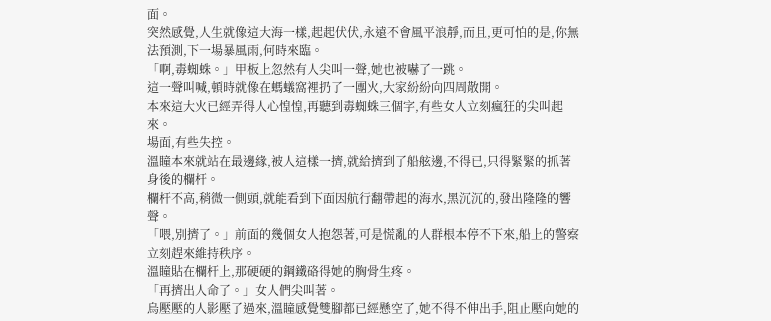面。
突然感覺,人生就像這大海一樣,起起伏伏,永遠不會風平浪靜,而且,更可怕的是,你無法預測,下一場暴風雨,何時來臨。
「啊,毒蜘蛛。」甲板上忽然有人尖叫一聲,她也被嚇了一跳。
這一聲叫喊,頓時就像在螞蟻窩裡扔了一團火,大家紛紛向四周散開。
本來這大火已經弄得人心惶惶,再聽到毒蜘蛛三個字,有些女人立刻瘋狂的尖叫起來。
場面,有些失控。
溫瞳本來就站在最邊緣,被人這樣一擠,就給擠到了船舷邊,不得已,只得緊緊的抓著身後的欄杆。
欄杆不高,稍微一側頭,就能看到下面因航行翻帶起的海水,黑沉沉的,發出隆隆的響聲。
「喂,別擠了。」前面的幾個女人抱怨著,可是慌亂的人群根本停不下來,船上的警察立刻趕來維持秩序。
溫瞳貼在欄杆上,那硬硬的鋼鐵硌得她的胸骨生疼。
「再擠出人命了。」女人們尖叫著。
烏壓壓的人影壓了過來,溫瞳感覺雙腳都已經懸空了,她不得不伸出手,阻止壓向她的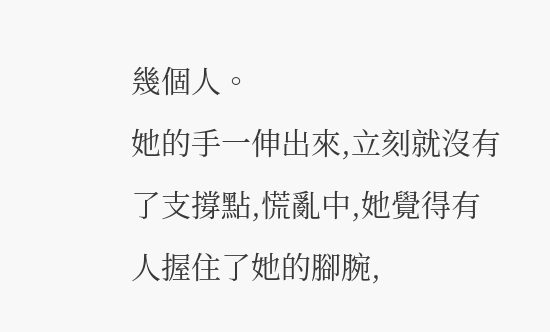幾個人。
她的手一伸出來,立刻就沒有了支撐點,慌亂中,她覺得有人握住了她的腳腕,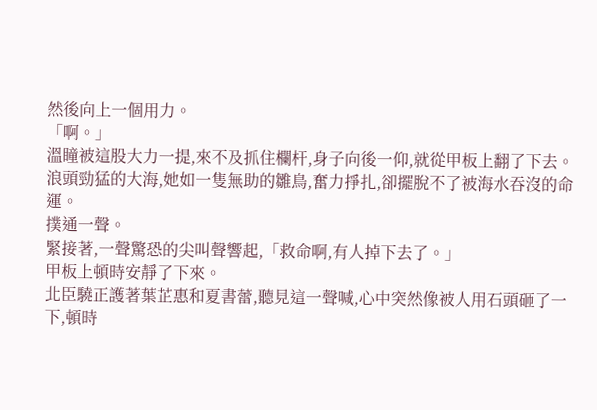然後向上一個用力。
「啊。」
溫瞳被這股大力一提,來不及抓住欄杆,身子向後一仰,就從甲板上翻了下去。
浪頭勁猛的大海,她如一隻無助的雛鳥,奮力掙扎,卻擺脫不了被海水吞沒的命運。
撲通一聲。
緊接著,一聲驚恐的尖叫聲響起,「救命啊,有人掉下去了。」
甲板上頓時安靜了下來。
北臣驍正護著葉芷惠和夏書蕾,聽見這一聲喊,心中突然像被人用石頭砸了一下,頓時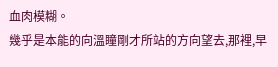血肉模糊。
幾乎是本能的向溫瞳剛才所站的方向望去,那裡,早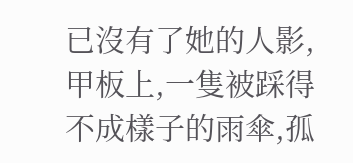已沒有了她的人影,甲板上,一隻被踩得不成樣子的雨傘,孤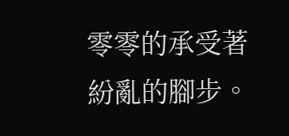零零的承受著紛亂的腳步。